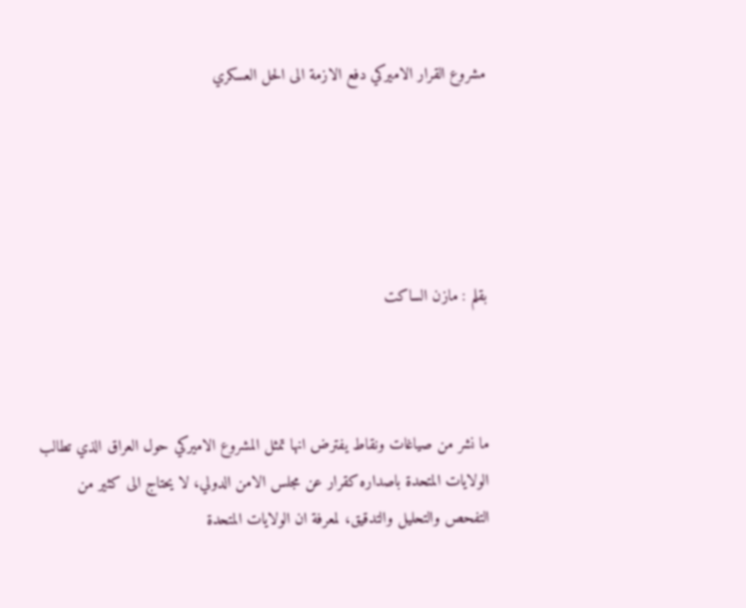مشروع القرار الاميركي دفع الازمة الى الحل العسكري





بقلم : مازن الساكت



ما نشر من صياغات ونقاط يفترض انها تمثل المشروع الاميركي حول العراق الذي تطالب الولايات المتحدة باصداره كقرار عن مجلس الامن الدولي، لا يحتاج الى كثير من التفحص والتحليل والتدقيق، لمعرفة ان الولايات المتحدة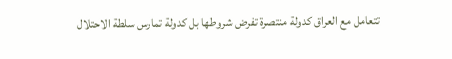تتعامل مع العراق كدولة منتصرة تفرض شروطها بل كدولة تمارس سلطة الاحتلال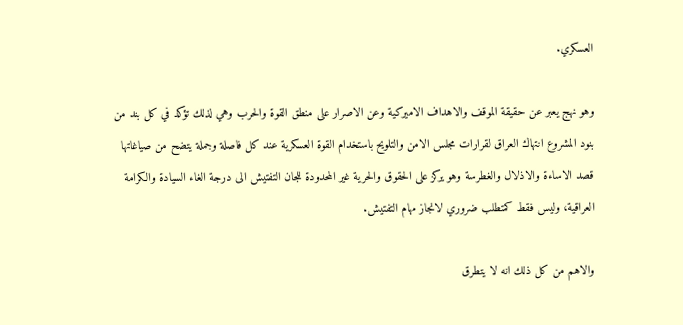العسكري.

وهو نهج يعبر عن حقيقة الموقف والاهداف الاميركية وعن الاصرار على منطق القوة والحرب وهي لذلك تؤكد في كل بند من بنود المشروع انتهاك العراق لقرارات مجلس الامن والتلويح باستخدام القوة العسكرية عند كل فاصلة وجملة يتضح من صياغاتها قصد الاساءة والاذلال والغطرسة وهو يركز على الحقوق والحرية غير المحدودة للجان التفتيش الى درجة الغاء السيادة والكرامة العراقية، وليس فقط كمتطلب ضروري لانجاز مهام التفتيش.

والاهم من كل ذلك انه لا يتطرق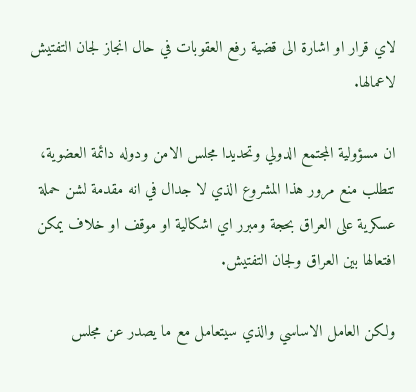لاي قرار او اشارة الى قضية رفع العقوبات في حال انجاز لجان التفتيش لاعمالها.

ان مسؤولية المجتمع الدولي وتحديدا مجلس الامن ودوله دائمة العضوية، تتطلب منع مرور هذا المشروع الذي لا جدال في انه مقدمة لشن حملة عسكرية على العراق بحجة ومبرر اي اشكالية او موقف او خلاف يمكن افتعالها بين العراق ولجان التفتيش.

ولكن العامل الاساسي والذي سيتعامل مع ما يصدر عن مجلس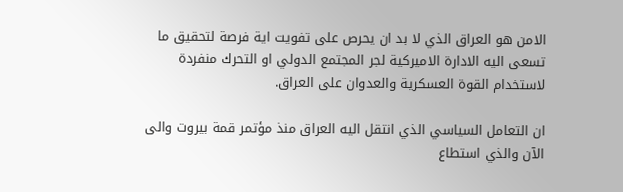الامن هو العراق الذي لا بد ان يحرص على تفويت اية فرصة لتحقيق ما تسعى اليه الادارة الاميركية لجر المجتمع الدولي او التحرك منفردة لاستخدام القوة العسكرية والعدوان على العراق.

ان التعامل السياسي الذي انتقل اليه العراق منذ مؤتمر قمة بيروت والى الآن والذي استطاع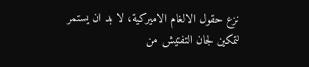نزع حقول الالغام الاميركية، لا بد ان يستمر لتمكين لجان التفتيش من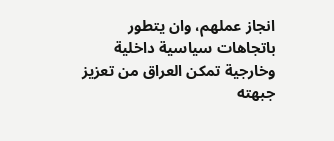انجاز عملهم، وان يتطور باتجاهات سياسية داخلية وخارجية تمكن العراق من تعزيز جبهته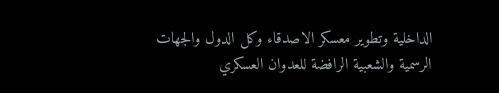الداخلية وتطوير معسكر الاصدقاء وكل الدول والجهات الرسمية والشعبية الرافضة للعدوان العسكري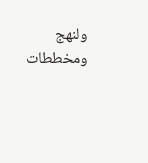ولنهج ومخططات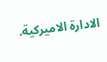الادارة الاميركية.